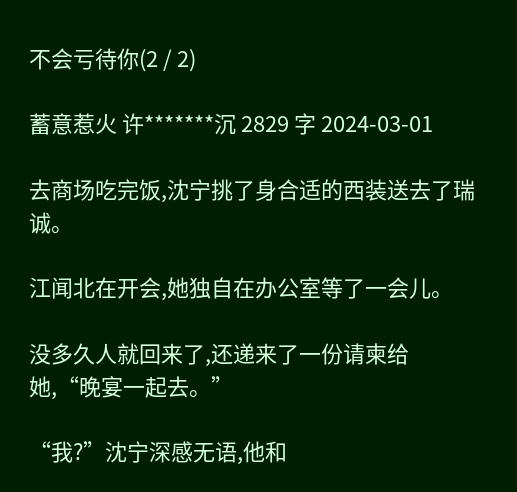不会亏待你(2 / 2)

蓄意惹火 许*******沉 2829 字 2024-03-01

去商场吃完饭,沈宁挑了身合适的西装送去了瑞诚。

江闻北在开会,她独自在办公室等了一会儿。

没多久人就回来了,还递来了一份请柬给她,“晚宴一起去。”

“我?”沈宁深感无语,他和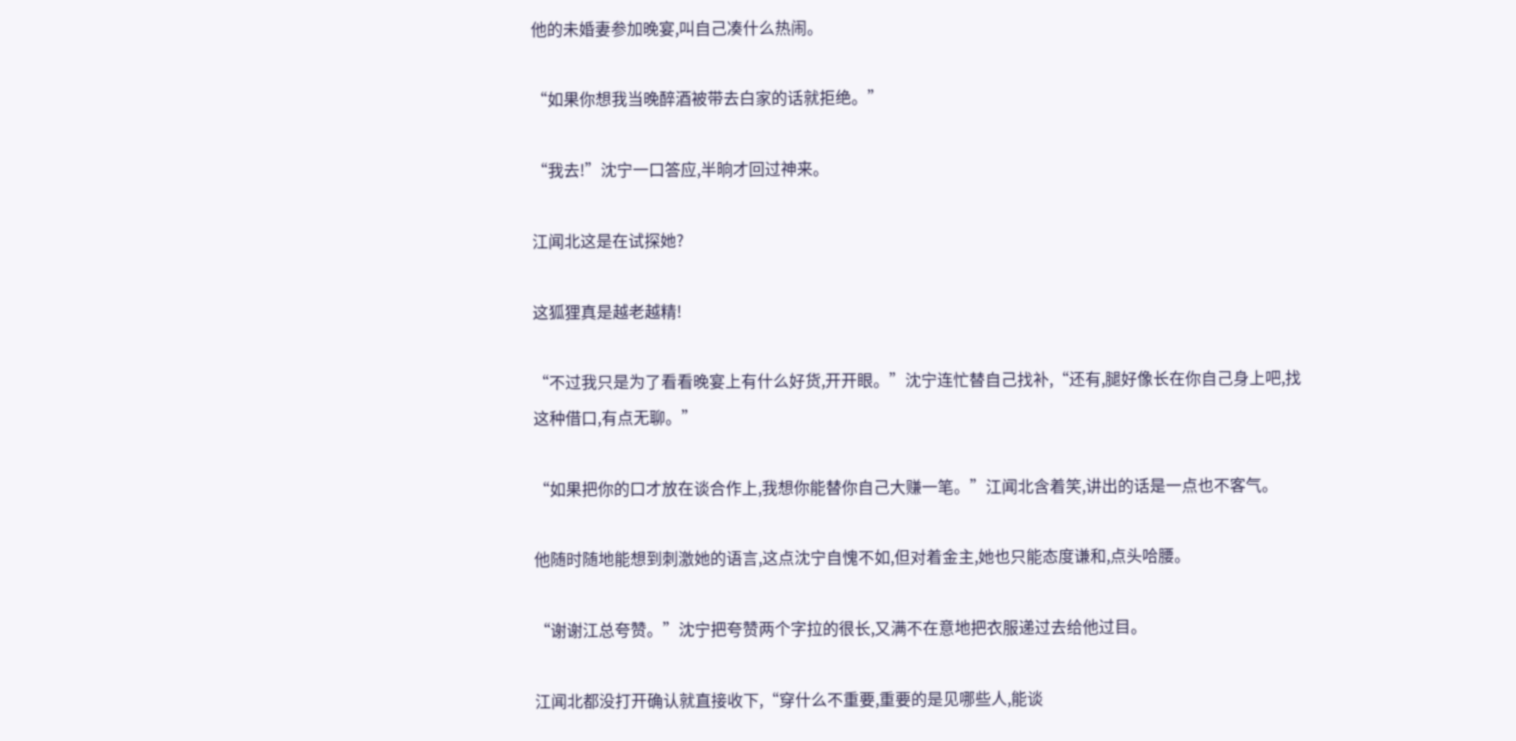他的未婚妻参加晚宴,叫自己凑什么热闹。

“如果你想我当晚醉酒被带去白家的话就拒绝。”

“我去!”沈宁一口答应,半晌才回过神来。

江闻北这是在试探她?

这狐狸真是越老越精!

“不过我只是为了看看晚宴上有什么好货,开开眼。”沈宁连忙替自己找补,“还有,腿好像长在你自己身上吧,找这种借口,有点无聊。”

“如果把你的口才放在谈合作上,我想你能替你自己大赚一笔。”江闻北含着笑,讲出的话是一点也不客气。

他随时随地能想到刺激她的语言,这点沈宁自愧不如,但对着金主,她也只能态度谦和,点头哈腰。

“谢谢江总夸赞。”沈宁把夸赞两个字拉的很长,又满不在意地把衣服递过去给他过目。

江闻北都没打开确认就直接收下,“穿什么不重要,重要的是见哪些人,能谈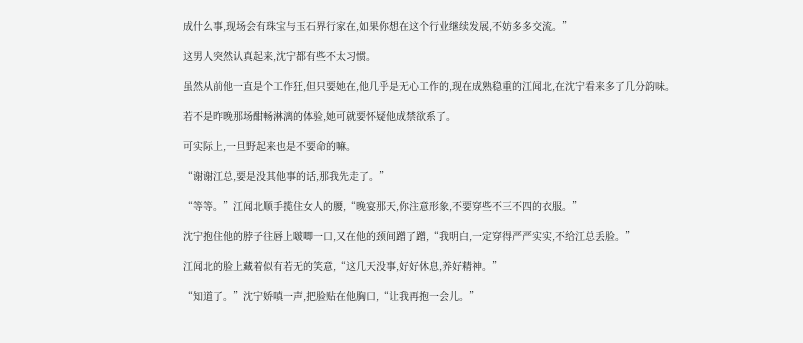成什么事,现场会有珠宝与玉石界行家在,如果你想在这个行业继续发展,不妨多多交流。”

这男人突然认真起来,沈宁都有些不太习惯。

虽然从前他一直是个工作狂,但只要她在,他几乎是无心工作的,现在成熟稳重的江闻北,在沈宁看来多了几分韵味。

若不是昨晚那场酣畅淋漓的体验,她可就要怀疑他成禁欲系了。

可实际上,一旦野起来也是不要命的嘛。

“谢谢江总,要是没其他事的话,那我先走了。”

“等等。”江闻北顺手揽住女人的腰,“晚宴那天,你注意形象,不要穿些不三不四的衣服。”

沈宁抱住他的脖子往唇上啵唧一口,又在他的颈间蹭了蹭,“我明白,一定穿得严严实实,不给江总丢脸。”

江闻北的脸上藏着似有若无的笑意,“这几天没事,好好休息,养好精神。”

“知道了。”沈宁娇嗔一声,把脸贴在他胸口,“让我再抱一会儿。”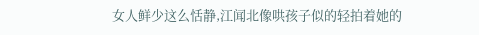女人鲜少这么恬静,江闻北像哄孩子似的轻拍着她的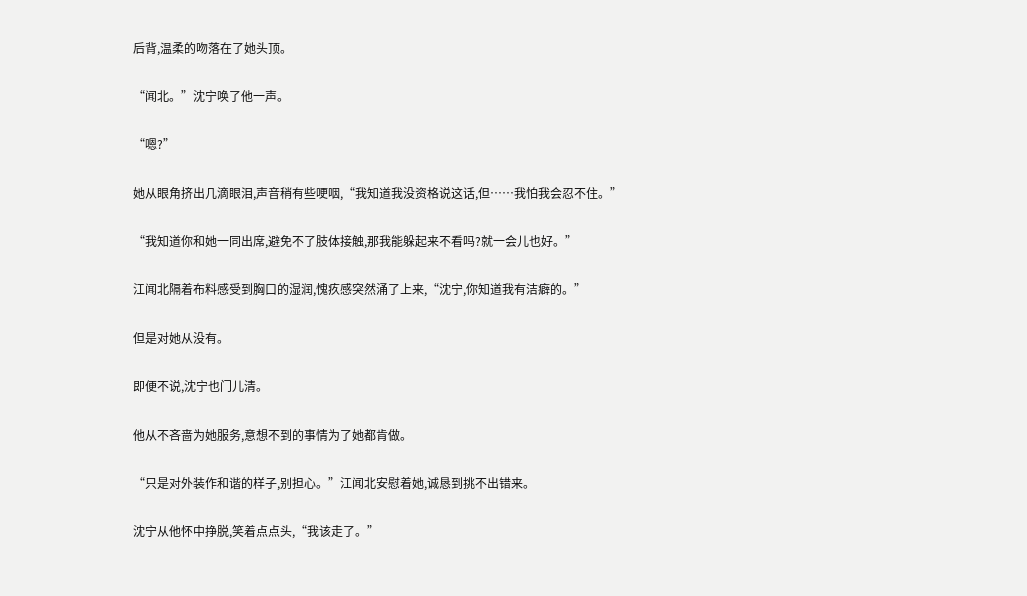后背,温柔的吻落在了她头顶。

“闻北。”沈宁唤了他一声。

“嗯?”

她从眼角挤出几滴眼泪,声音稍有些哽咽,“我知道我没资格说这话,但……我怕我会忍不住。”

“我知道你和她一同出席,避免不了肢体接触,那我能躲起来不看吗?就一会儿也好。”

江闻北隔着布料感受到胸口的湿润,愧疚感突然涌了上来,“沈宁,你知道我有洁癖的。”

但是对她从没有。

即便不说,沈宁也门儿清。

他从不吝啬为她服务,意想不到的事情为了她都肯做。

“只是对外装作和谐的样子,别担心。”江闻北安慰着她,诚恳到挑不出错来。

沈宁从他怀中挣脱,笑着点点头,“我该走了。”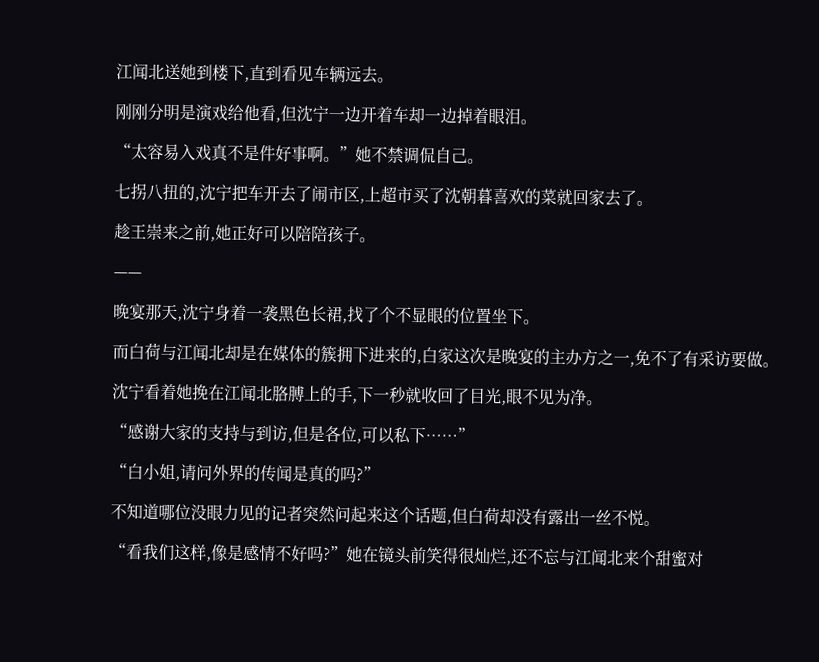江闻北送她到楼下,直到看见车辆远去。

刚刚分明是演戏给他看,但沈宁一边开着车却一边掉着眼泪。

“太容易入戏真不是件好事啊。”她不禁调侃自己。

七拐八扭的,沈宁把车开去了闹市区,上超市买了沈朝暮喜欢的菜就回家去了。

趁王崇来之前,她正好可以陪陪孩子。

——

晚宴那天,沈宁身着一袭黑色长裙,找了个不显眼的位置坐下。

而白荷与江闻北却是在媒体的簇拥下进来的,白家这次是晚宴的主办方之一,免不了有采访要做。

沈宁看着她挽在江闻北胳膊上的手,下一秒就收回了目光,眼不见为净。

“感谢大家的支持与到访,但是各位,可以私下……”

“白小姐,请问外界的传闻是真的吗?”

不知道哪位没眼力见的记者突然问起来这个话题,但白荷却没有露出一丝不悦。

“看我们这样,像是感情不好吗?”她在镜头前笑得很灿烂,还不忘与江闻北来个甜蜜对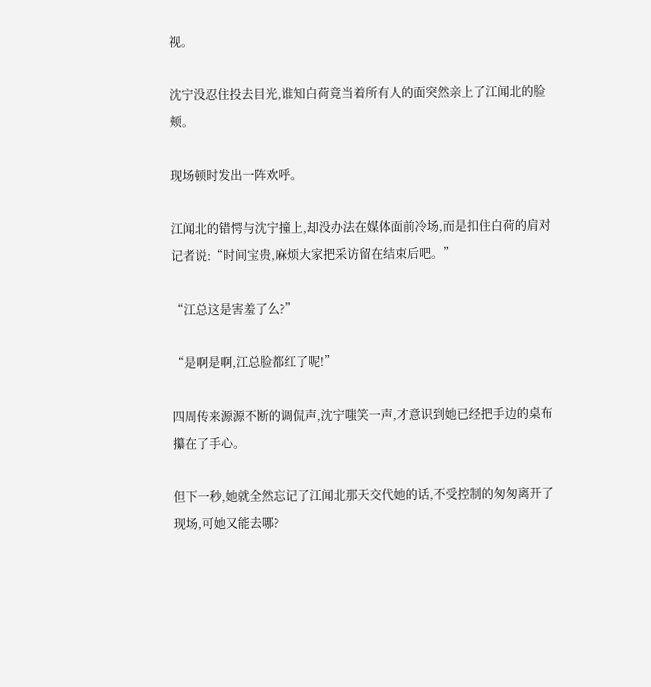视。

沈宁没忍住投去目光,谁知白荷竟当着所有人的面突然亲上了江闻北的脸颊。

现场顿时发出一阵欢呼。

江闻北的错愕与沈宁撞上,却没办法在媒体面前冷场,而是扣住白荷的肩对记者说:“时间宝贵,麻烦大家把采访留在结束后吧。”

“江总这是害羞了么?”

“是啊是啊,江总脸都红了呢!”

四周传来源源不断的调侃声,沈宁嗤笑一声,才意识到她已经把手边的桌布攥在了手心。

但下一秒,她就全然忘记了江闻北那天交代她的话,不受控制的匆匆离开了现场,可她又能去哪?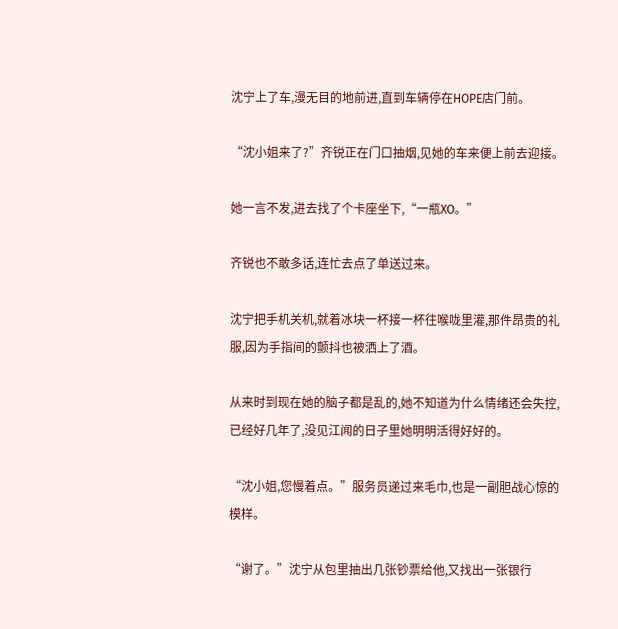沈宁上了车,漫无目的地前进,直到车辆停在HOPE店门前。

“沈小姐来了?”齐锐正在门口抽烟,见她的车来便上前去迎接。

她一言不发,进去找了个卡座坐下,“一瓶XO。”

齐锐也不敢多话,连忙去点了单送过来。

沈宁把手机关机,就着冰块一杯接一杯往喉咙里灌,那件昂贵的礼服,因为手指间的颤抖也被洒上了酒。

从来时到现在她的脑子都是乱的,她不知道为什么情绪还会失控,已经好几年了,没见江闻的日子里她明明活得好好的。

“沈小姐,您慢着点。”服务员递过来毛巾,也是一副胆战心惊的模样。

“谢了。”沈宁从包里抽出几张钞票给他,又找出一张银行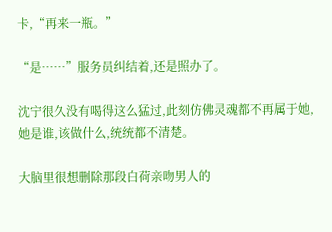卡,“再来一瓶。”

“是……”服务员纠结着,还是照办了。

沈宁很久没有喝得这么猛过,此刻仿佛灵魂都不再属于她,她是谁,该做什么,统统都不清楚。

大脑里很想删除那段白荷亲吻男人的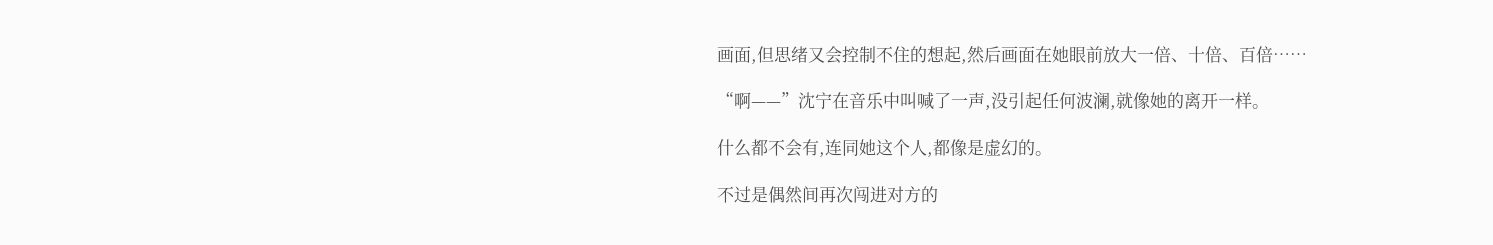画面,但思绪又会控制不住的想起,然后画面在她眼前放大一倍、十倍、百倍……

“啊——”沈宁在音乐中叫喊了一声,没引起任何波澜,就像她的离开一样。

什么都不会有,连同她这个人,都像是虚幻的。

不过是偶然间再次闯进对方的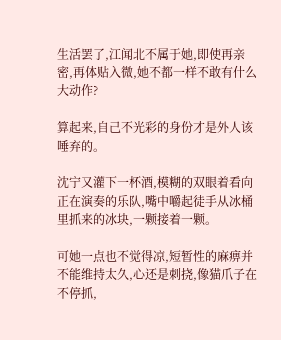生活罢了,江闻北不属于她,即使再亲密,再体贴入微,她不都一样不敢有什么大动作?

算起来,自己不光彩的身份才是外人该唾弃的。

沈宁又灌下一杯酒,模糊的双眼着看向正在演奏的乐队,嘴中嚼起徒手从冰桶里抓来的冰块,一颗接着一颗。

可她一点也不觉得凉,短暂性的麻痹并不能维持太久,心还是刺挠,像猫爪子在不停抓,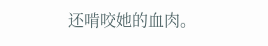还啃咬她的血肉。